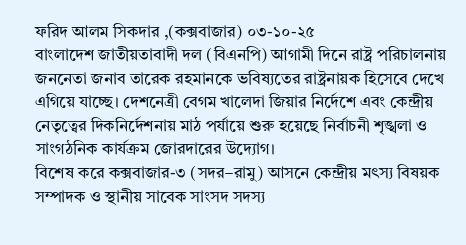ফরিদ আলম সিকদার ,(কক্সবাজার) ০৩-১০-২৫
বাংলাদেশ জাতীয়তাবাদী দল (বিএনপি) আগামী দিনে রাষ্ট্র পরিচালনায় জননেতা জনাব তারেক রহমানকে ভবিষ্যতের রাষ্ট্রনায়ক হিসেবে দেখে এগিয়ে যাচ্ছে। দেশনেত্রী বেগম খালেদা জিয়ার নির্দেশে এবং কেন্দ্রীয় নেতৃত্বের দিকনির্দেশনায় মাঠ পর্যায়ে শুরু হয়েছে নির্বাচনী শৃঙ্খলা ও সাংগঠনিক কার্যক্রম জোরদারের উদ্যোগ।
বিশেষ করে কক্সবাজার-৩ (সদর–রামু) আসনে কেন্দ্রীয় মৎস্য বিষয়ক সম্পাদক ও স্থানীয় সাবেক সাংসদ সদস্য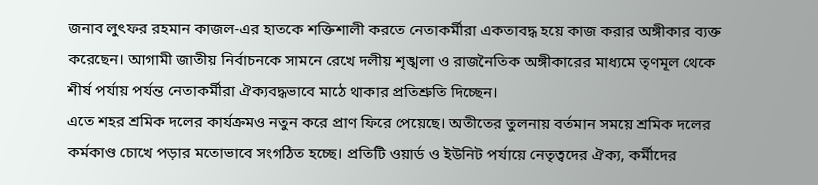জনাব লুৎফর রহমান কাজল-এর হাতকে শক্তিশালী করতে নেতাকর্মীরা একতাবদ্ধ হয়ে কাজ করার অঙ্গীকার ব্যক্ত করেছেন। আগামী জাতীয় নির্বাচনকে সামনে রেখে দলীয় শৃঙ্খলা ও রাজনৈতিক অঙ্গীকারের মাধ্যমে তৃণমূল থেকে শীর্ষ পর্যায় পর্যন্ত নেতাকর্মীরা ঐক্যবদ্ধভাবে মাঠে থাকার প্রতিশ্রুতি দিচ্ছেন।
এতে শহর শ্রমিক দলের কার্যক্রমও নতুন করে প্রাণ ফিরে পেয়েছে। অতীতের তুলনায় বর্তমান সময়ে শ্রমিক দলের কর্মকাণ্ড চোখে পড়ার মতোভাবে সংগঠিত হচ্ছে। প্রতিটি ওয়ার্ড ও ইউনিট পর্যায়ে নেতৃত্বদের ঐক্য, কর্মীদের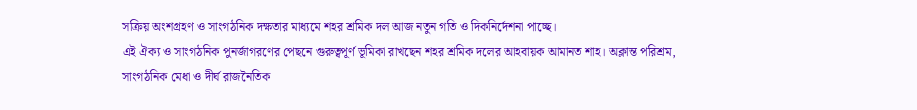সক্রিয় অংশগ্রহণ ও সাংগঠনিক দক্ষতার মাধ্যমে শহর শ্রমিক দল আজ নতুন গতি ও দিকনির্দেশনা পাচ্ছে।
এই ঐক্য ও সাংগঠনিক পুনর্জাগরণের পেছনে গুরুত্বপূর্ণ ভূমিকা রাখছেন শহর শ্রমিক দলের আহবায়ক আমানত শাহ। অক্লান্ত পরিশ্রম, সাংগঠনিক মেধা ও দীর্ঘ রাজনৈতিক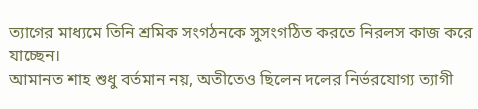ত্যাগের মাধ্যমে তিনি শ্রমিক সংগঠনকে সুসংগঠিত করতে নিরলস কাজ করে যাচ্ছেন।
আমানত শাহ শুধু বর্তমান নয়, অতীতেও ছিলেন দলের নির্ভরযোগ্য ত্যাগী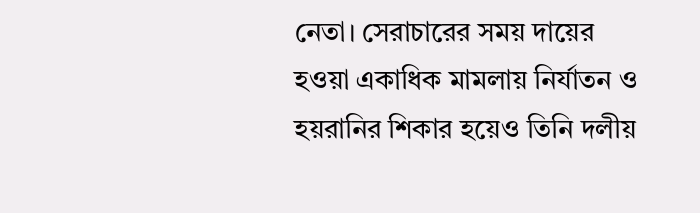নেতা। সেরাচারের সময় দায়ের হওয়া একাধিক মামলায় নির্যাতন ও হয়রানির শিকার হয়েও তিনি দলীয়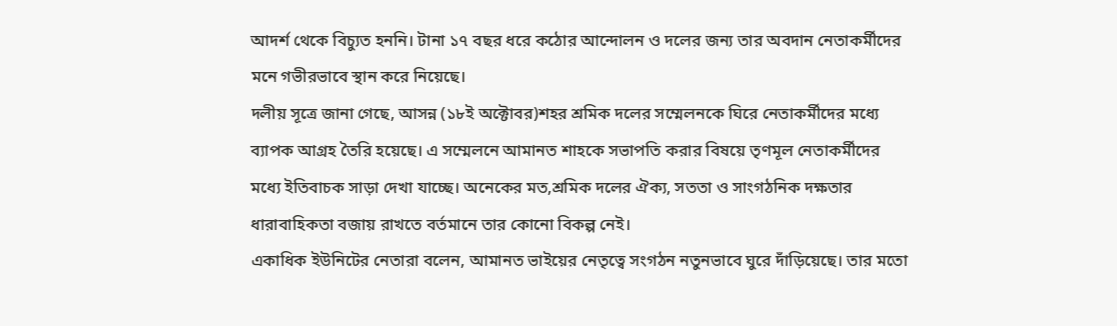আদর্শ থেকে বিচ্যুত হননি। টানা ১৭ বছর ধরে কঠোর আন্দোলন ও দলের জন্য তার অবদান নেতাকর্মীদের মনে গভীরভাবে স্থান করে নিয়েছে।
দলীয় সূত্রে জানা গেছে, আসন্ন (১৮ই অক্টোবর)শহর শ্রমিক দলের সম্মেলনকে ঘিরে নেতাকর্মীদের মধ্যে ব্যাপক আগ্রহ তৈরি হয়েছে। এ সম্মেলনে আমানত শাহকে সভাপতি করার বিষয়ে তৃণমূল নেতাকর্মীদের মধ্যে ইতিবাচক সাড়া দেখা যাচ্ছে। অনেকের মত,শ্রমিক দলের ঐক্য, সততা ও সাংগঠনিক দক্ষতার ধারাবাহিকতা বজায় রাখতে বর্তমানে তার কোনো বিকল্প নেই।
একাধিক ইউনিটের নেতারা বলেন, আমানত ভাইয়ের নেতৃত্বে সংগঠন নতুনভাবে ঘুরে দাঁড়িয়েছে। তার মতো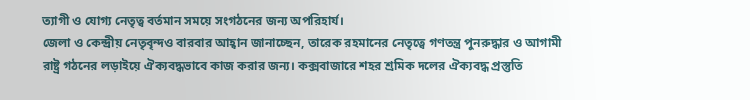ত্যাগী ও যোগ্য নেতৃত্ব বর্তমান সময়ে সংগঠনের জন্য অপরিহার্য।
জেলা ও কেন্দ্রীয় নেতৃবৃন্দও বারবার আহ্বান জানাচ্ছেন, তারেক রহমানের নেতৃত্বে গণতন্ত্র পুনরুদ্ধার ও আগামী রাষ্ট্র গঠনের লড়াইয়ে ঐক্যবদ্ধভাবে কাজ করার জন্য। কক্সবাজারে শহর শ্রমিক দলের ঐক্যবদ্ধ প্রস্তুতি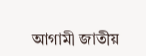আগামী জাতীয়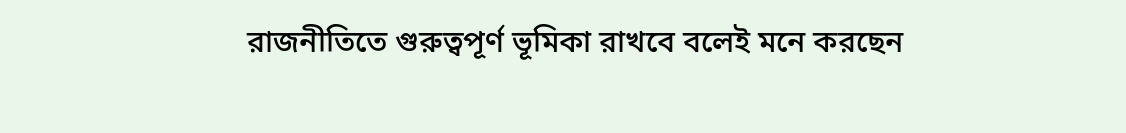রাজনীতিতে গুরুত্বপূর্ণ ভূমিকা রাখবে বলেই মনে করছেন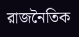রাজনৈতিক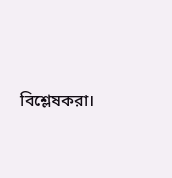বিশ্লেষকরা।